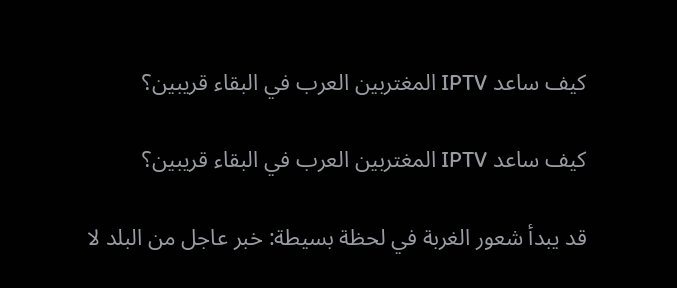كيف ساعد IPTV المغتربين العرب في البقاء قريبين؟

كيف ساعد IPTV المغتربين العرب في البقاء قريبين؟

قد يبدأ شعور الغربة في لحظة بسيطة: خبر عاجل من البلد لا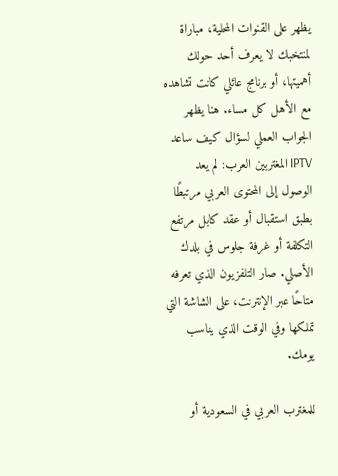يظهر على القنوات المحلية، مباراة لمنتخبك لا يعرف أحد حولك أهميتها، أو برنامج عائلي كانت تشاهده مع الأهل كل مساء. هنا يظهر الجواب العملي لسؤال كيف ساعد IPTV المغتربين العرب: لم يعد الوصول إلى المحتوى العربي مرتبطًا بطبق استقبال أو عقد كابل مرتفع التكلفة أو غرفة جلوس في بلدك الأصلي. صار التلفزيون الذي تعرفه متاحًا عبر الإنترنت، على الشاشة التي تملكها وفي الوقت الذي يناسب يومك.

للمغترب العربي في السعودية أو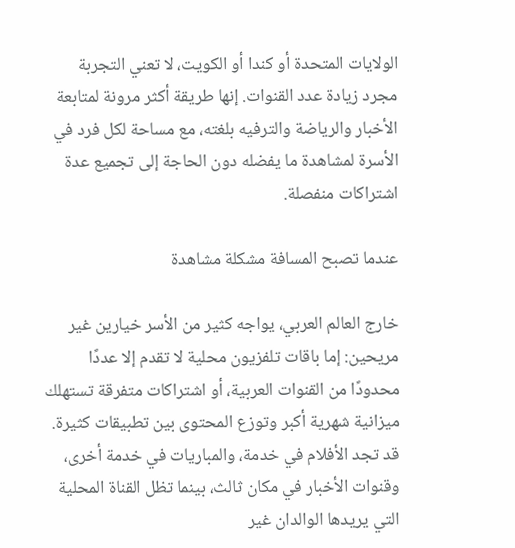الولايات المتحدة أو كندا أو الكويت، لا تعني التجربة مجرد زيادة عدد القنوات. إنها طريقة أكثر مرونة لمتابعة الأخبار والرياضة والترفيه بلغته، مع مساحة لكل فرد في الأسرة لمشاهدة ما يفضله دون الحاجة إلى تجميع عدة اشتراكات منفصلة.

عندما تصبح المسافة مشكلة مشاهدة

خارج العالم العربي، يواجه كثير من الأسر خيارين غير مريحين: إما باقات تلفزيون محلية لا تقدم إلا عددًا محدودًا من القنوات العربية، أو اشتراكات متفرقة تستهلك ميزانية شهرية أكبر وتوزع المحتوى بين تطبيقات كثيرة. قد تجد الأفلام في خدمة، والمباريات في خدمة أخرى، وقنوات الأخبار في مكان ثالث، بينما تظل القناة المحلية التي يريدها الوالدان غير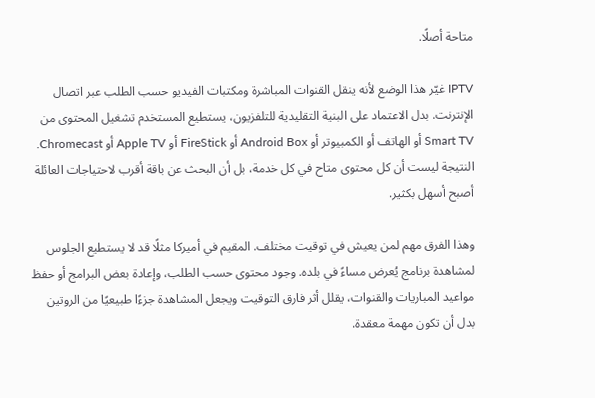متاحة أصلًا.

IPTV غيّر هذا الوضع لأنه ينقل القنوات المباشرة ومكتبات الفيديو حسب الطلب عبر اتصال الإنترنت. بدل الاعتماد على البنية التقليدية للتلفزيون، يستطيع المستخدم تشغيل المحتوى من Smart TV أو الهاتف أو الكمبيوتر أو Android Box أو FireStick أو Apple TV أو Chromecast. النتيجة ليست أن كل محتوى متاح في كل خدمة، بل أن البحث عن باقة أقرب لاحتياجات العائلة أصبح أسهل بكثير.

وهذا الفرق مهم لمن يعيش في توقيت مختلف. المقيم في أميركا مثلًا قد لا يستطيع الجلوس لمشاهدة برنامج يُعرض مساءً في بلده. وجود محتوى حسب الطلب، وإعادة بعض البرامج أو حفظ مواعيد المباريات والقنوات، يقلل أثر فارق التوقيت ويجعل المشاهدة جزءًا طبيعيًا من الروتين بدل أن تكون مهمة معقدة.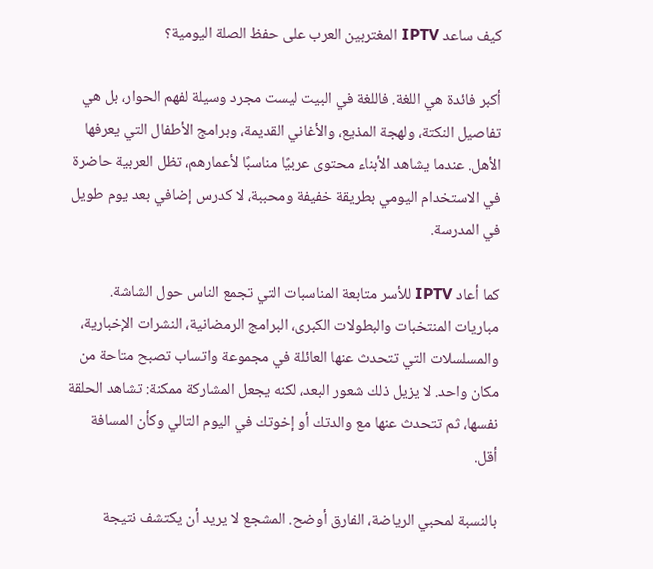كيف ساعد IPTV المغتربين العرب على حفظ الصلة اليومية؟

أكبر فائدة هي اللغة. فاللغة في البيت ليست مجرد وسيلة لفهم الحوار، بل هي تفاصيل النكتة، ولهجة المذيع، والأغاني القديمة، وبرامج الأطفال التي يعرفها الأهل. عندما يشاهد الأبناء محتوى عربيًا مناسبًا لأعمارهم، تظل العربية حاضرة في الاستخدام اليومي بطريقة خفيفة ومحببة، لا كدرس إضافي بعد يوم طويل في المدرسة.

كما أعاد IPTV للأسر متابعة المناسبات التي تجمع الناس حول الشاشة. مباريات المنتخبات والبطولات الكبرى، البرامج الرمضانية، النشرات الإخبارية، والمسلسلات التي تتحدث عنها العائلة في مجموعة واتساب تصبح متاحة من مكان واحد. لا يزيل ذلك شعور البعد، لكنه يجعل المشاركة ممكنة: تشاهد الحلقة نفسها، ثم تتحدث عنها مع والدتك أو إخوتك في اليوم التالي وكأن المسافة أقل.

بالنسبة لمحبي الرياضة، الفارق أوضح. المشجع لا يريد أن يكتشف نتيجة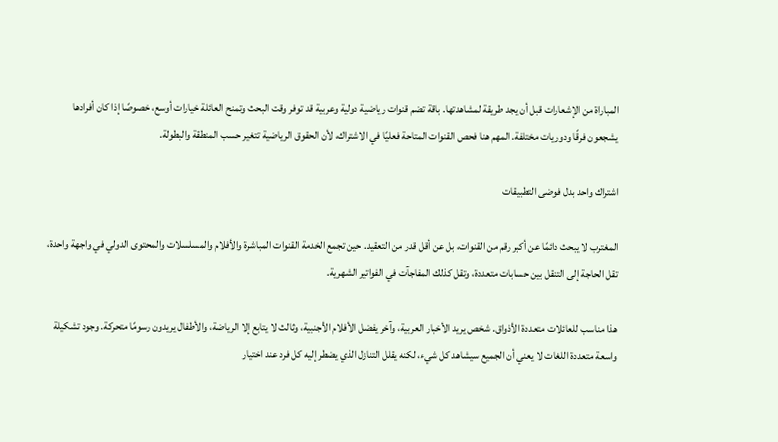المباراة من الإشعارات قبل أن يجد طريقة لمشاهدتها. باقة تضم قنوات رياضية دولية وعربية قد توفر وقت البحث وتمنح العائلة خيارات أوسع، خصوصًا إذا كان أفرادها يشجعون فرقًا ودوريات مختلفة. المهم هنا فحص القنوات المتاحة فعليًا في الاشتراك، لأن الحقوق الرياضية تتغير حسب المنطقة والبطولة.

اشتراك واحد بدل فوضى التطبيقات

المغترب لا يبحث دائمًا عن أكبر رقم من القنوات، بل عن أقل قدر من التعقيد. حين تجمع الخدمة القنوات المباشرة والأفلام والمسلسلات والمحتوى الدولي في واجهة واحدة، تقل الحاجة إلى التنقل بين حسابات متعددة، وتقل كذلك المفاجآت في الفواتير الشهرية.

هذا مناسب للعائلات متعددة الأذواق. شخص يريد الأخبار العربية، وآخر يفضل الأفلام الأجنبية، وثالث لا يتابع إلا الرياضة، والأطفال يريدون رسومًا متحركة. وجود تشكيلة واسعة متعددة اللغات لا يعني أن الجميع سيشاهد كل شيء، لكنه يقلل التنازل الذي يضطر إليه كل فرد عند اختيار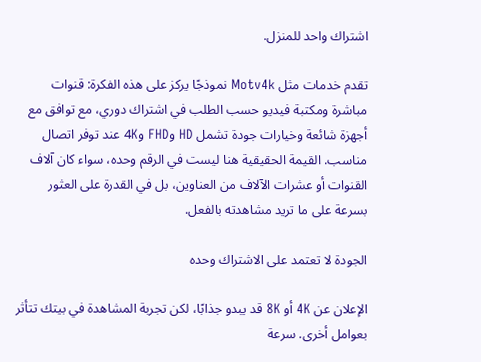اشتراك واحد للمنزل.

تقدم خدمات مثل Motv4k نموذجًا يركز على هذه الفكرة: قنوات مباشرة ومكتبة فيديو حسب الطلب في اشتراك دوري، مع توافق مع أجهزة شائعة وخيارات جودة تشمل HD وFHD و4K عند توفر اتصال مناسب. القيمة الحقيقية هنا ليست في الرقم وحده، سواء كان آلاف القنوات أو عشرات الآلاف من العناوين، بل في القدرة على العثور بسرعة على ما تريد مشاهدته بالفعل.

الجودة لا تعتمد على الاشتراك وحده

الإعلان عن 4K أو 8K قد يبدو جذابًا، لكن تجربة المشاهدة في بيتك تتأثر بعوامل أخرى. سرعة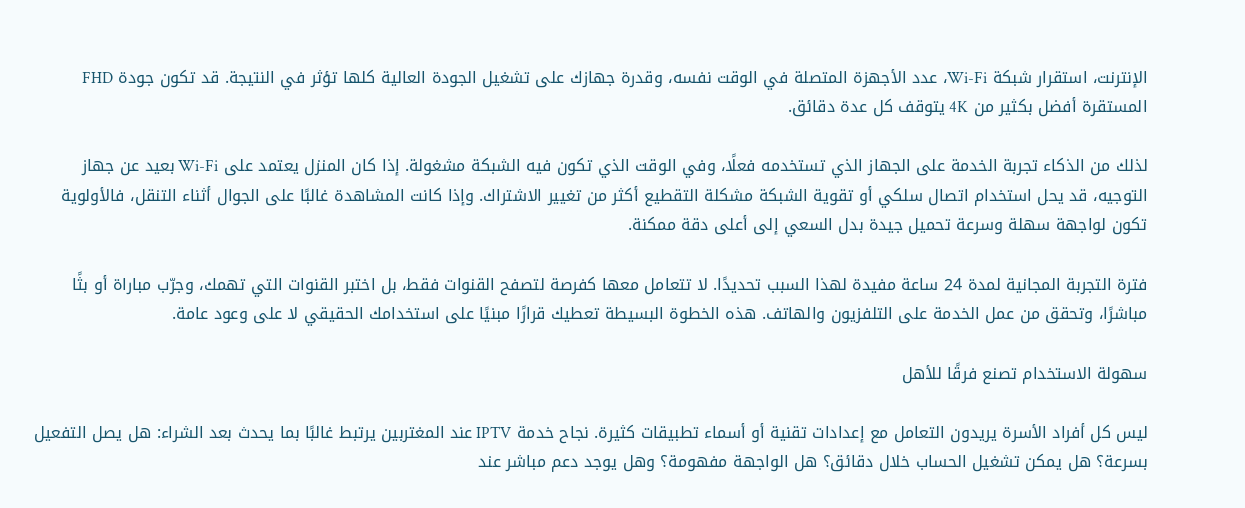الإنترنت، استقرار شبكة Wi-Fi، عدد الأجهزة المتصلة في الوقت نفسه، وقدرة جهازك على تشغيل الجودة العالية كلها تؤثر في النتيجة. قد تكون جودة FHD المستقرة أفضل بكثير من 4K يتوقف كل عدة دقائق.

لذلك من الذكاء تجربة الخدمة على الجهاز الذي تستخدمه فعلًا، وفي الوقت الذي تكون فيه الشبكة مشغولة. إذا كان المنزل يعتمد على Wi-Fi بعيد عن جهاز التوجيه، قد يحل استخدام اتصال سلكي أو تقوية الشبكة مشكلة التقطيع أكثر من تغيير الاشتراك. وإذا كانت المشاهدة غالبًا على الجوال أثناء التنقل، فالأولوية تكون لواجهة سهلة وسرعة تحميل جيدة بدل السعي إلى أعلى دقة ممكنة.

فترة التجربة المجانية لمدة 24 ساعة مفيدة لهذا السبب تحديدًا. لا تتعامل معها كفرصة لتصفح القنوات فقط، بل اختبر القنوات التي تهمك، وجرّب مباراة أو بثًا مباشرًا، وتحقق من عمل الخدمة على التلفزيون والهاتف. هذه الخطوة البسيطة تعطيك قرارًا مبنيًا على استخدامك الحقيقي لا على وعود عامة.

سهولة الاستخدام تصنع فرقًا للأهل

ليس كل أفراد الأسرة يريدون التعامل مع إعدادات تقنية أو أسماء تطبيقات كثيرة. نجاح خدمة IPTV عند المغتربين يرتبط غالبًا بما يحدث بعد الشراء: هل يصل التفعيل بسرعة؟ هل يمكن تشغيل الحساب خلال دقائق؟ هل الواجهة مفهومة؟ وهل يوجد دعم مباشر عند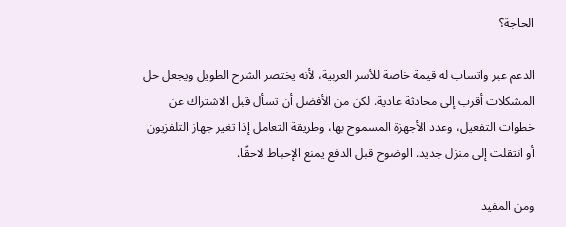الحاجة؟

الدعم عبر واتساب له قيمة خاصة للأسر العربية، لأنه يختصر الشرح الطويل ويجعل حل المشكلات أقرب إلى محادثة عادية. لكن من الأفضل أن تسأل قبل الاشتراك عن خطوات التفعيل، وعدد الأجهزة المسموح بها، وطريقة التعامل إذا تغير جهاز التلفزيون أو انتقلت إلى منزل جديد. الوضوح قبل الدفع يمنع الإحباط لاحقًا.

ومن المفيد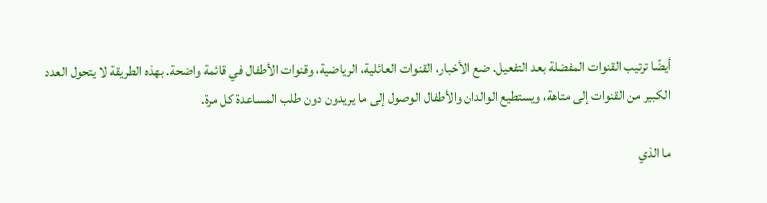أيضًا ترتيب القنوات المفضلة بعد التفعيل. ضع الأخبار، القنوات العائلية، الرياضية، وقنوات الأطفال في قائمة واضحة. بهذه الطريقة لا يتحول العدد الكبير من القنوات إلى متاهة، ويستطيع الوالدان والأطفال الوصول إلى ما يريدون دون طلب المساعدة كل مرة.

ما الذي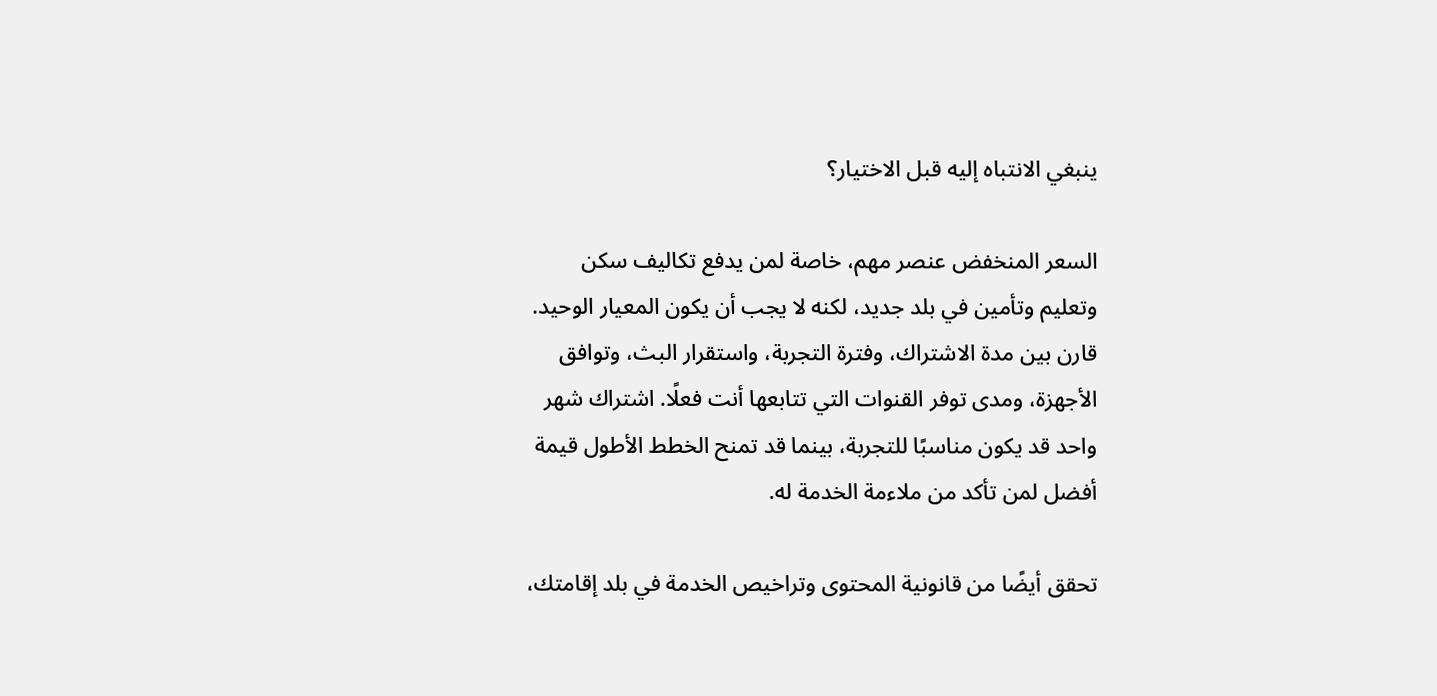ينبغي الانتباه إليه قبل الاختيار؟

السعر المنخفض عنصر مهم، خاصة لمن يدفع تكاليف سكن وتعليم وتأمين في بلد جديد، لكنه لا يجب أن يكون المعيار الوحيد. قارن بين مدة الاشتراك، وفترة التجربة، واستقرار البث، وتوافق الأجهزة، ومدى توفر القنوات التي تتابعها أنت فعلًا. اشتراك شهر واحد قد يكون مناسبًا للتجربة، بينما قد تمنح الخطط الأطول قيمة أفضل لمن تأكد من ملاءمة الخدمة له.

تحقق أيضًا من قانونية المحتوى وتراخيص الخدمة في بلد إقامتك،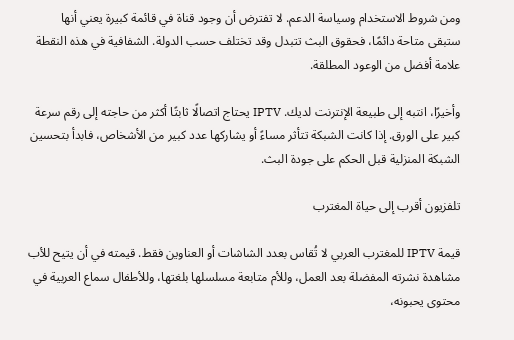ومن شروط الاستخدام وسياسة الدعم. لا تفترض أن وجود قناة في قائمة كبيرة يعني أنها ستبقى متاحة دائمًا، فحقوق البث تتبدل وقد تختلف حسب الدولة. الشفافية في هذه النقطة علامة أفضل من الوعود المطلقة.

وأخيرًا، انتبه إلى طبيعة الإنترنت لديك. IPTV يحتاج اتصالًا ثابتًا أكثر من حاجته إلى رقم سرعة كبير على الورق. إذا كانت الشبكة تتأثر مساءً أو يشاركها عدد كبير من الأشخاص، فابدأ بتحسين الشبكة المنزلية قبل الحكم على جودة البث.

تلفزيون أقرب إلى حياة المغترب

قيمة IPTV للمغترب العربي لا تُقاس بعدد الشاشات أو العناوين فقط. قيمته في أن يتيح للأب مشاهدة نشرته المفضلة بعد العمل، وللأم متابعة مسلسلها بلغتها، وللأطفال سماع العربية في محتوى يحبونه،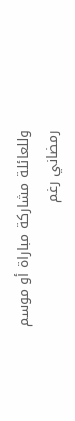وللعائلة مشاركة مباراة أو موسم رمضاني رغم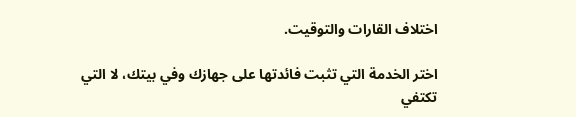اختلاف القارات والتوقيت.

اختر الخدمة التي تثبت فائدتها على جهازك وفي بيتك، لا التي تكتفي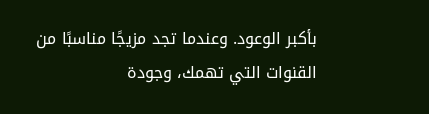بأكبر الوعود. وعندما تجد مزيجًا مناسبًا من القنوات التي تهمك، وجودة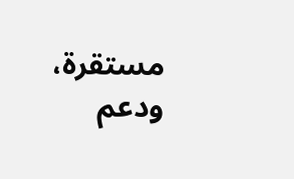مستقرة، ودعم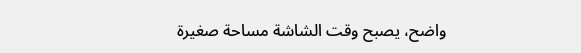واضح، يصبح وقت الشاشة مساحة صغيرة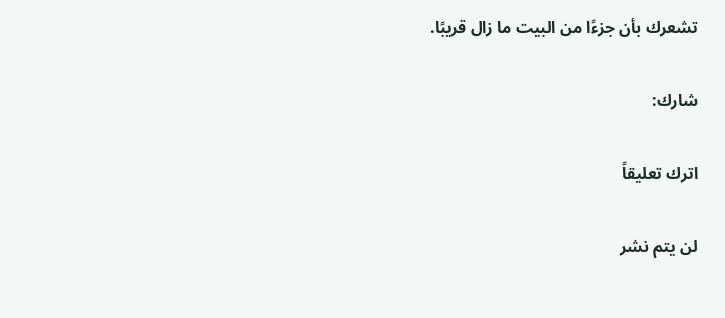تشعرك بأن جزءًا من البيت ما زال قريبًا.

شارك:

اترك تعليقاً

لن يتم نشر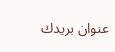عنوان بريدك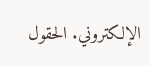الإلكتروني. الحقول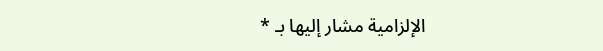الإلزامية مشار إليها بـ *